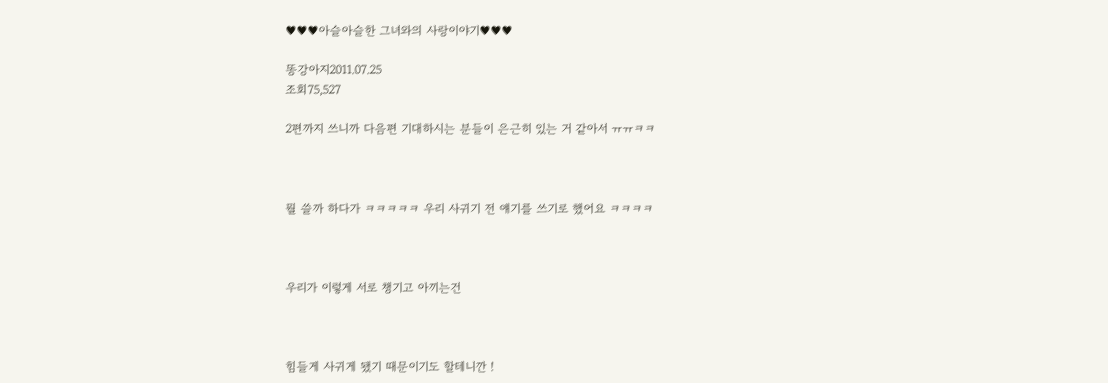♥♥♥아슬아슬한 그녀와의 사랑이야기♥♥♥

똥강아지2011.07.25
조회75,527

2편까지 쓰니까 다음편 기대하시는 분들이 은근히 있는 거 같아서 ㅠㅠㅋㅋ



뭘 쓸까 하다가 ㅋㅋㅋㅋㅋ 우리 사귀기 전 얘기를 쓰기로 했어요 ㅋㅋㅋㅋ



우리가 이렇게 서로 챙기고 아끼는건



힘들게 사귀게 됐기 때문이기도 할테니깐 !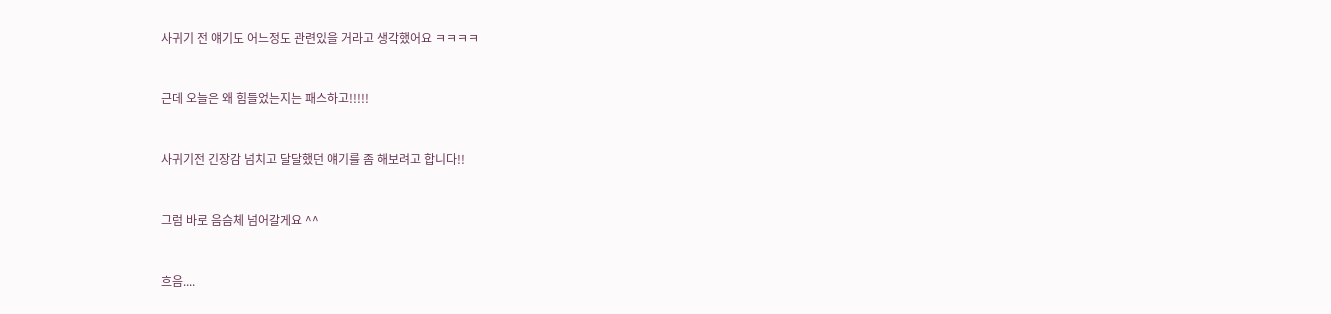사귀기 전 얘기도 어느정도 관련있을 거라고 생각했어요 ㅋㅋㅋㅋ



근데 오늘은 왜 힘들었는지는 패스하고!!!!!



사귀기전 긴장감 넘치고 달달했던 얘기를 좀 해보려고 합니다!!



그럼 바로 음슴체 넘어갈게요 ^^



흐음....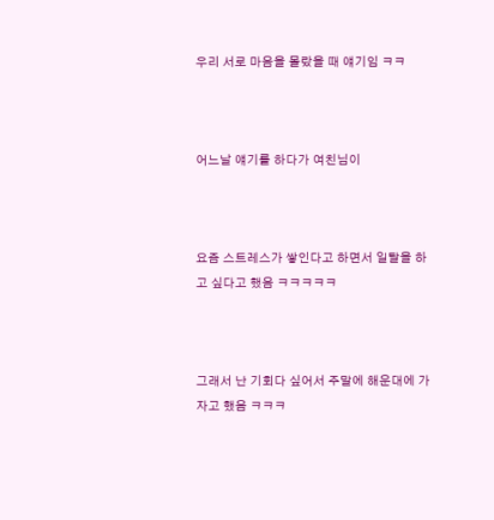우리 서로 마음을 몰랐을 때 얘기임 ㅋㅋ



어느날 얘기를 하다가 여친님이



요즘 스트레스가 쌓인다고 하면서 일탈을 하고 싶다고 했음 ㅋㅋㅋㅋㅋ



그래서 난 기회다 싶어서 주말에 해운대에 가자고 했음 ㅋㅋㅋ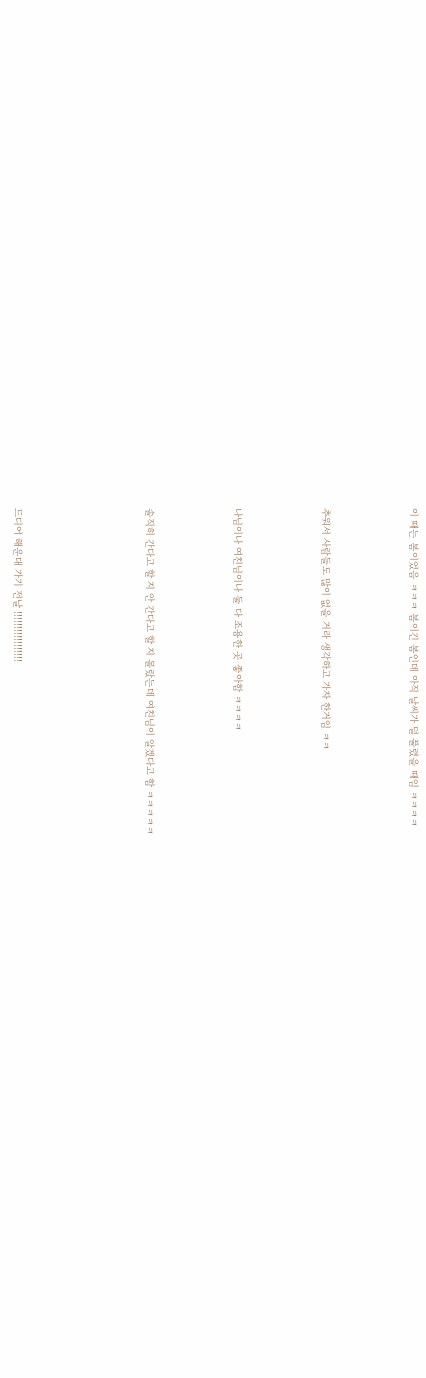이 때는 봄이었음 ㅋㅋㅋ 봄이긴 봄인데 아직 날씨가 덜 풀렸을 때임 ㅋㅋㅋㅋ



추워서 사람들도 많이 없을 거라 생각하고 가자 한거임 ㅋㅋ



나님이나 여친님이나 둘 다 조용한 곳 좋아함 ㅋㅋㅋㅋ



솔직히 간다고 할 지 안 간다고 할 지 몰랐는데 여친님이 알겠다고 함 ㅋㅋㅋㅋㅋ





드디어 해운대 가기 전날 !!!!!!!!!!!!!!!!!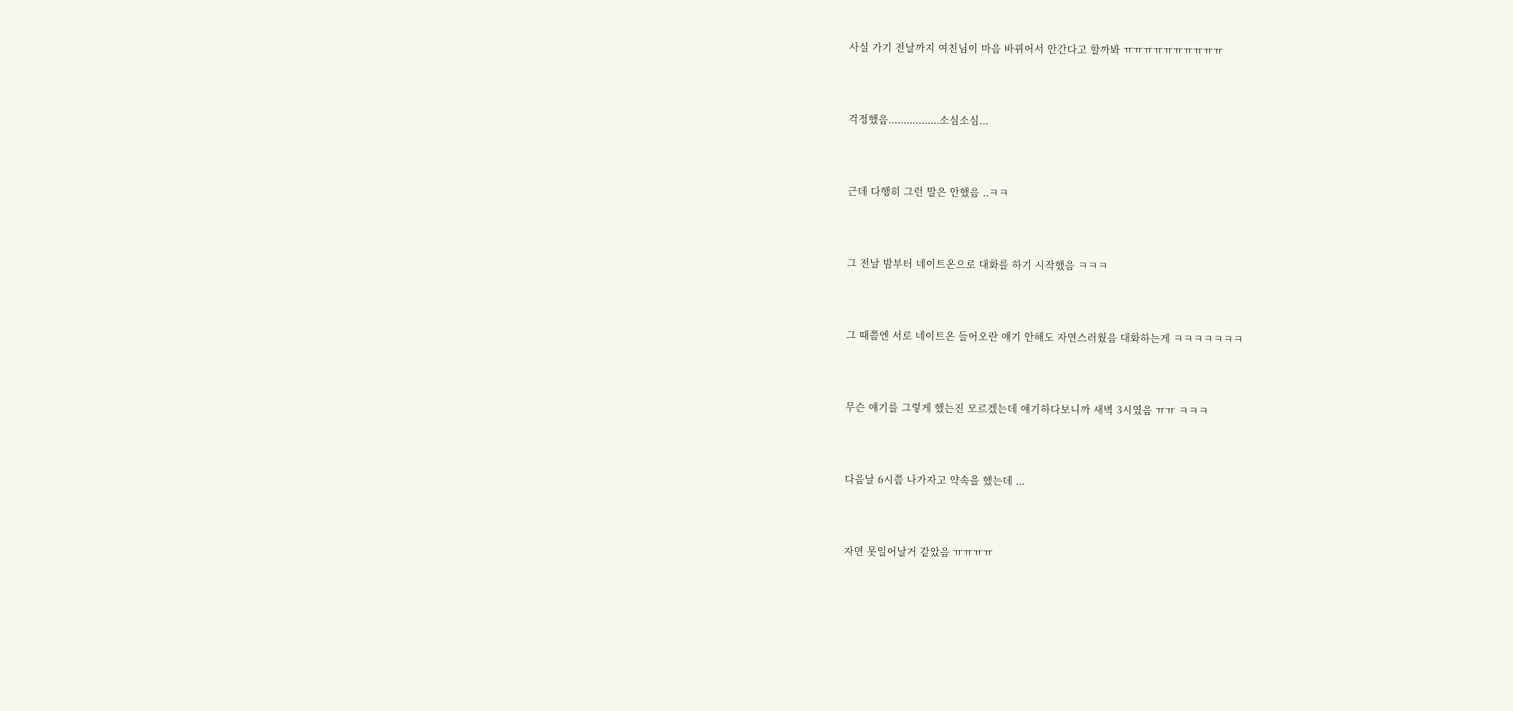사실 가기 전날까지 여친님이 마음 바뀌어서 안간다고 할까봐 ㅠㅠㅠㅠㅠㅠㅠㅠㅠㅠ



걱정했음.................소심소심...



근데 다행히 그런 말은 안했음 ..ㅋㅋ



그 전날 밤부터 네이트온으로 대화를 하기 시작했음 ㅋㅋㅋ



그 때쯤엔 서로 네이트온 들어오란 얘기 안해도 자연스러웠음 대화하는게 ㅋㅋㅋㅋㅋㅋㅋ



무슨 얘기를 그렇게 했는진 모르겠는데 얘기하다보니까 새벽 3시였음 ㅠㅠ ㅋㅋㅋ



다음날 6시쯤 나가자고 약속을 했는데 ...



자면 못일어날거 같았음 ㅠㅠㅠㅠ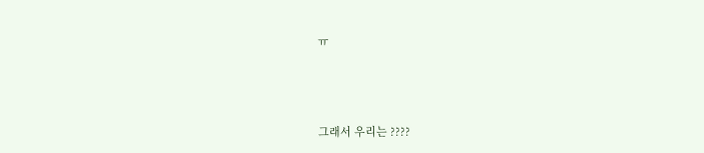ㅠ



그래서 우리는 ????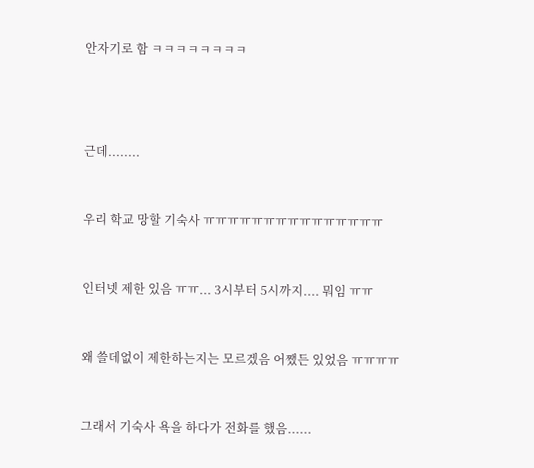안자기로 함 ㅋㅋㅋㅋㅋㅋㅋㅋ





근데........



우리 학교 망할 기숙사 ㅠㅠㅠㅠㅠㅠㅠㅠㅠㅠㅠㅠㅠㅠㅠ



인터넷 제한 있음 ㅠㅠ... 3시부터 5시까지.... 뭐임 ㅠㅠ



왜 쓸데없이 제한하는지는 모르겠음 어쨌든 있었음 ㅠㅠㅠㅠ



그래서 기숙사 욕을 하다가 전화를 했음......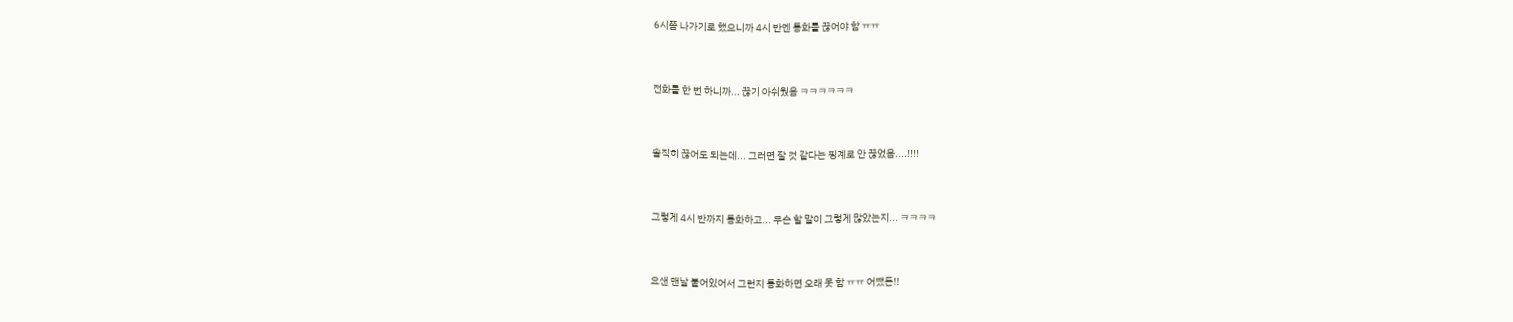6시쯤 나가기로 했으니까 4시 반엔 통화를 끊어야 함 ㅠㅠ



전화를 한 번 하니까... 끊기 아쉬웠음 ㅋㅋㅋㅋㅋㅋ



솔직히 끊어도 되는데... 그러면 잘 것 같다는 핑계로 안 끊었음....!!!!



그렇게 4시 반까지 통화하고... 무슨 할 말이 그렇게 많았는지... ㅋㅋㅋㅋ



요샌 맨날 붙어있어서 그런지 통화하면 오래 못 함 ㅠㅠ 어쨌든!!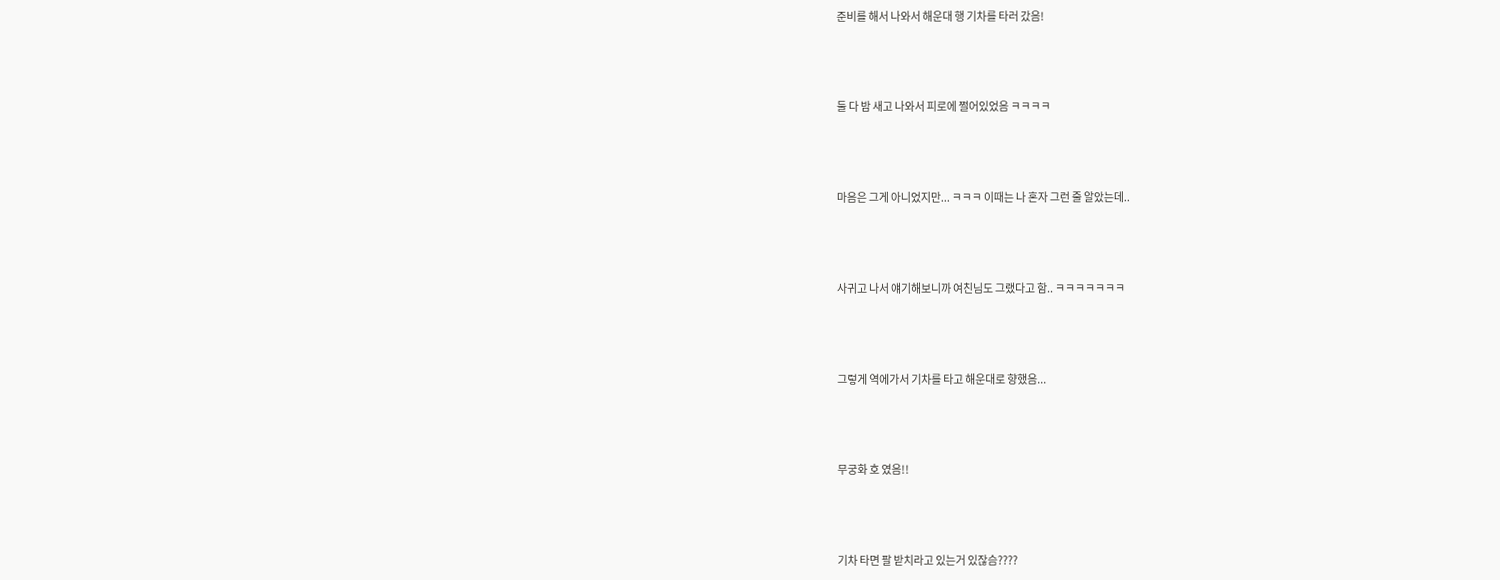준비를 해서 나와서 해운대 행 기차를 타러 갔음!



둘 다 밤 새고 나와서 피로에 쩔어있었음 ㅋㅋㅋㅋ



마음은 그게 아니었지만... ㅋㅋㅋ 이때는 나 혼자 그런 줄 알았는데..



사귀고 나서 얘기해보니까 여친님도 그랬다고 함.. ㅋㅋㅋㅋㅋㅋㅋ



그렇게 역에가서 기차를 타고 해운대로 향했음...



무궁화 호 였음!!



기차 타면 팔 받치라고 있는거 있잖슴????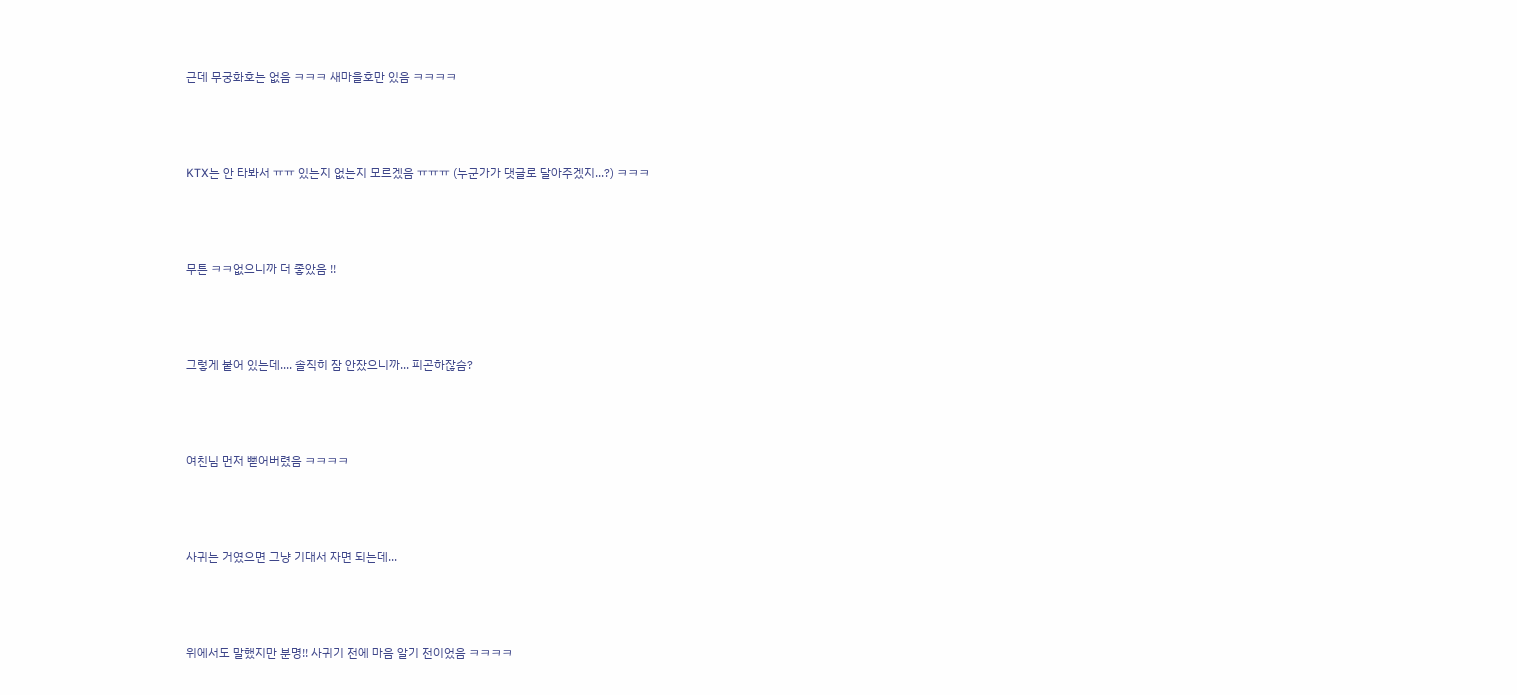근데 무궁화호는 없음 ㅋㅋㅋ 새마을호만 있음 ㅋㅋㅋㅋ



KTX는 안 타봐서 ㅠㅠ 있는지 없는지 모르겠음 ㅠㅠㅠ (누군가가 댓글로 달아주겠지...?) ㅋㅋㅋ



무튼 ㅋㅋ없으니까 더 좋았음 !!



그렇게 붙어 있는데.... 솔직히 잠 안잤으니까... 피곤하잖슴?



여친님 먼저 뻗어버렸음 ㅋㅋㅋㅋ



사귀는 거였으면 그냥 기대서 자면 되는데...



위에서도 말했지만 분명!! 사귀기 전에 마음 알기 전이었음 ㅋㅋㅋㅋ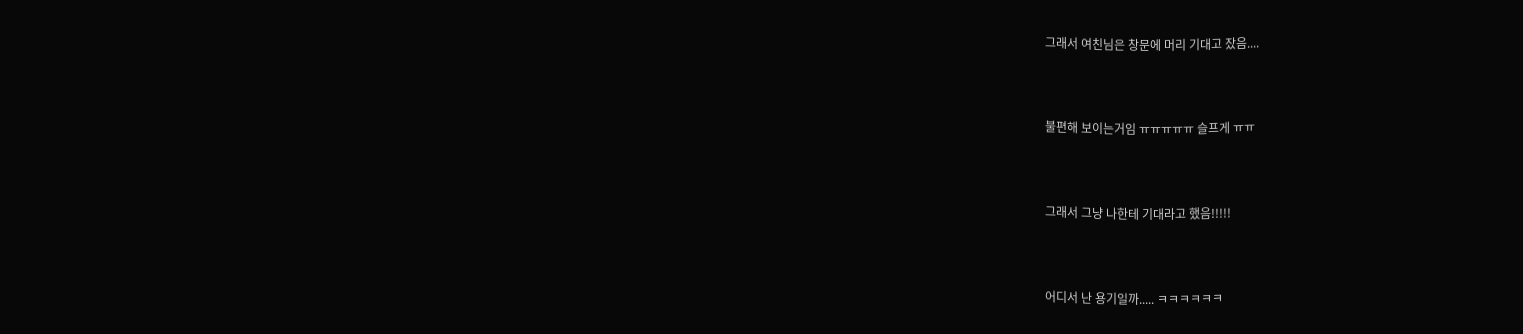그래서 여친님은 창문에 머리 기대고 잤음....



불편해 보이는거임 ㅠㅠㅠㅠㅠ 슬프게 ㅠㅠ



그래서 그냥 나한테 기대라고 했음!!!!!



어디서 난 용기일까..... ㅋㅋㅋㅋㅋㅋ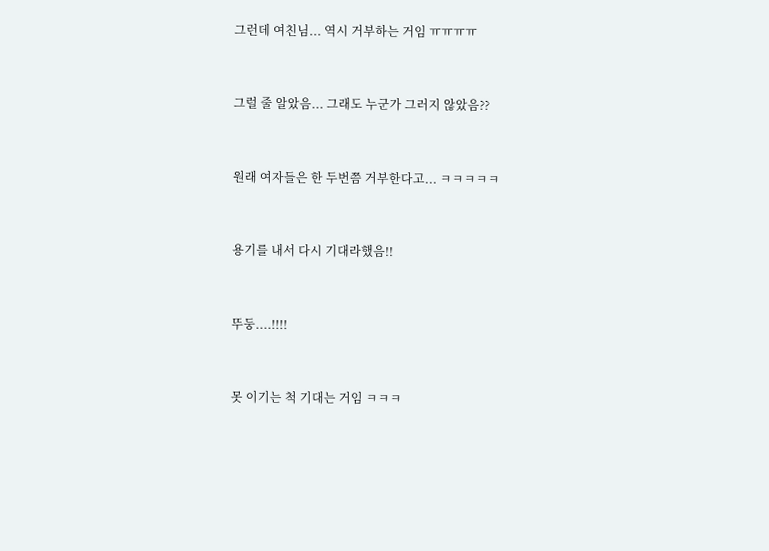그런데 여친님... 역시 거부하는 거임 ㅠㅠㅠㅠ



그럴 줄 알았음... 그래도 누군가 그러지 않았음??



원래 여자들은 한 두번쯤 거부한다고... ㅋㅋㅋㅋㅋ



용기를 내서 다시 기대라했음!!



뚜둥....!!!!



못 이기는 척 기대는 거임 ㅋㅋㅋ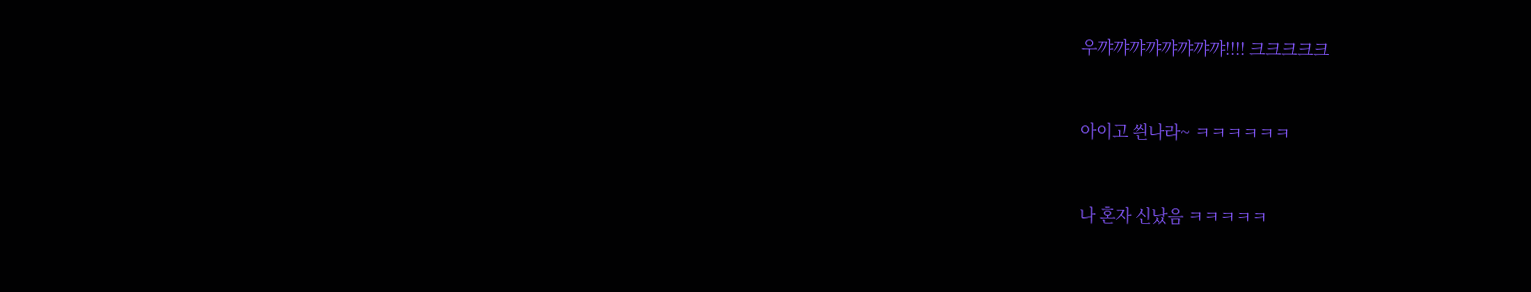우꺄꺄꺄꺄꺄꺄꺄꺄!!!! 크크크크크



아이고 씐나라~ ㅋㅋㅋㅋㅋㅋ



나 혼자 신났음 ㅋㅋㅋㅋㅋ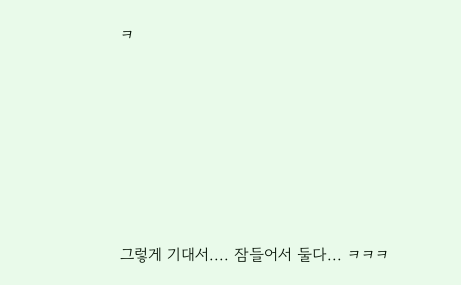ㅋ







그렇게 기대서.... 잠들어서 둘다... ㅋㅋㅋ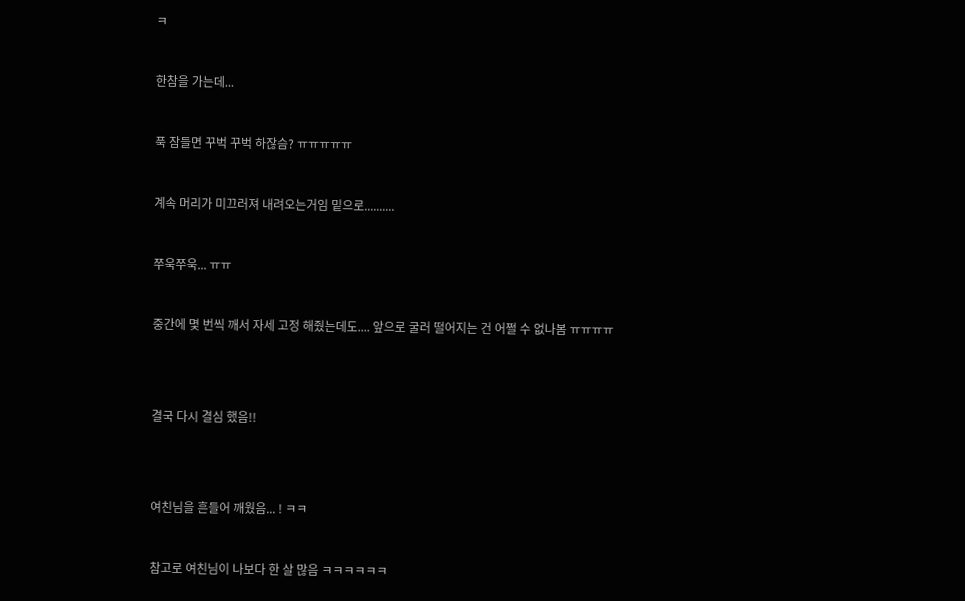ㅋ



한참을 가는데...



푹 잠들면 꾸벅 꾸벅 하잖슴? ㅠㅠㅠㅠㅠ



계속 머리가 미끄러져 내려오는거임 밑으로..........



쭈욱쭈욱... ㅠㅠ



중간에 몇 번씩 깨서 자세 고정 해줬는데도.... 앞으로 굴러 떨어지는 건 어쩔 수 없나봄 ㅠㅠㅠㅠ





결국 다시 결심 했음!!





여친님을 흔들어 깨웠음... ! ㅋㅋ



참고로 여친님이 나보다 한 살 많음 ㅋㅋㅋㅋㅋㅋ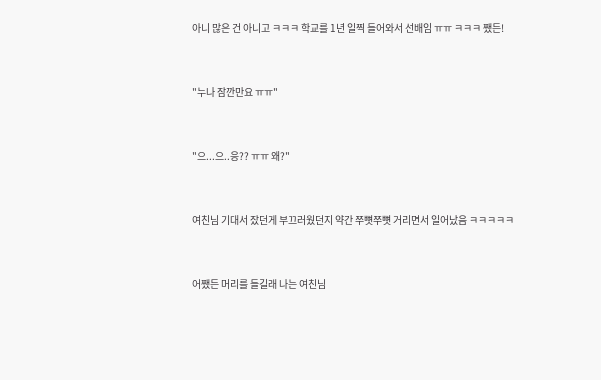아니 많은 건 아니고 ㅋㅋㅋ 학교를 1년 일찍 들어와서 선배임 ㅠㅠ ㅋㅋㅋ 쨌든!



"누나 잠깐만요 ㅠㅠ"



"으...으..응?? ㅠㅠ 왜?"



여친님 기대서 잤던게 부끄러웠던지 약간 쭈뼛쭈뼛 거리면서 일어났음 ㅋㅋㅋㅋㅋ



어쨌든 머리를 들길래 나는 여친님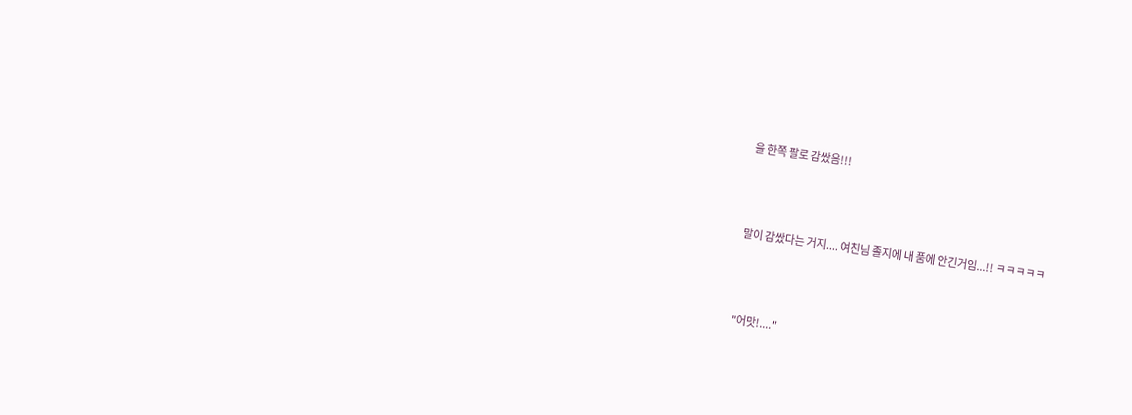을 한쪽 팔로 감쌌음!!!



말이 감쌌다는 거지.... 여친님 졸지에 내 품에 안긴거임...!! ㅋㅋㅋㅋㅋ



"어맛!...."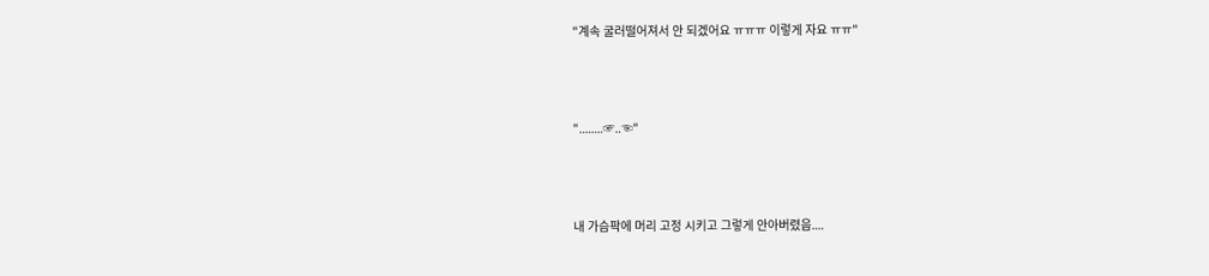"계속 굴러떨어져서 안 되겠어요 ㅠㅠㅠ 이렇게 자요 ㅠㅠ"



"........☞..☜"



내 가슴팍에 머리 고정 시키고 그렇게 안아버렸음....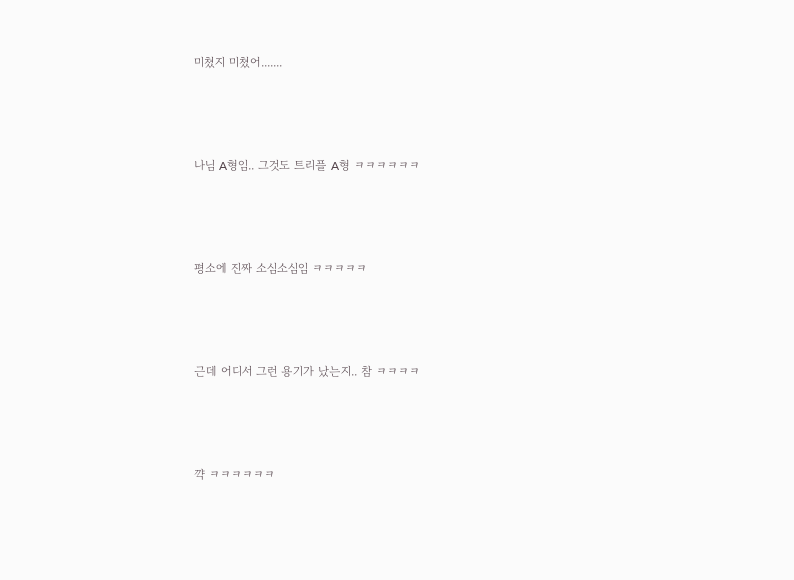미쳤지 미쳤어.......



나님 A형임.. 그것도 트리플 A형 ㅋㅋㅋㅋㅋㅋ



평소에 진짜 소심소심임 ㅋㅋㅋㅋㅋ



근데 어디서 그런 용기가 났는지.. 참 ㅋㅋㅋㅋ



꺅 ㅋㅋㅋㅋㅋㅋ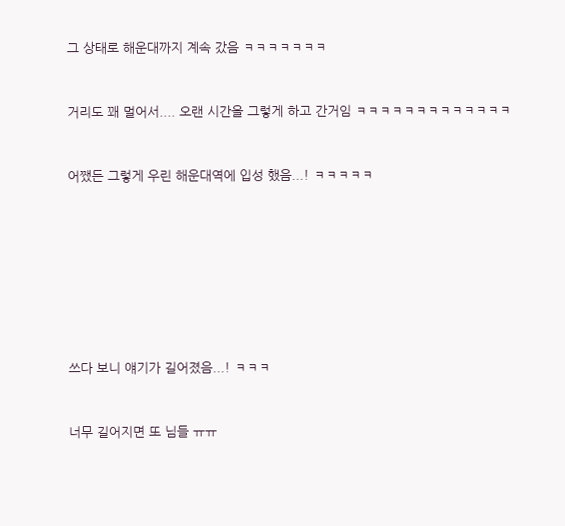그 상태로 해운대까지 계속 갔음 ㅋㅋㅋㅋㅋㅋㅋ



거리도 꽤 멀어서.... 오랜 시간을 그렇게 하고 간거임 ㅋㅋㅋㅋㅋㅋㅋㅋㅋㅋㅋㅋㅋ



어쨌든 그렇게 우린 해운대역에 입성 했음...! ㅋㅋㅋㅋㅋ











쓰다 보니 얘기가 길어졌음...! ㅋㅋㅋ



너무 길어지면 또 님들 ㅠㅠ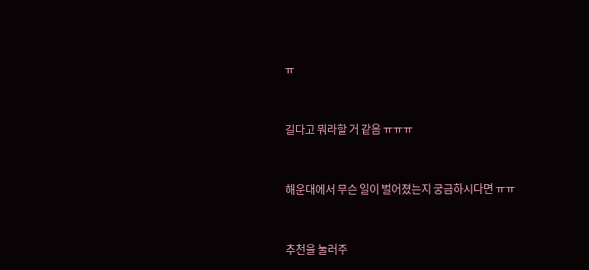ㅠ



길다고 뭐라할 거 같음 ㅠㅠㅠ



해운대에서 무슨 일이 벌어졌는지 궁금하시다면 ㅠㅠ



추천을 눌러주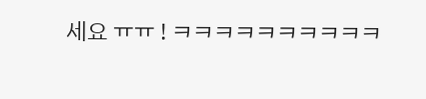세요 ㅠㅠ ! ㅋㅋㅋㅋㅋㅋㅋㅋㅋㅋ